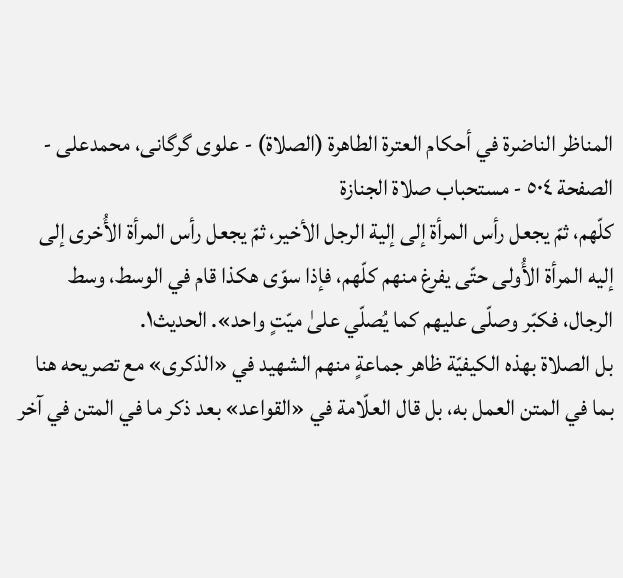المناظر الناضرة في أحکام العترة الطاهرة (الصلاة) - علوی گرگانی، محمدعلی - الصفحة ٥٠٤ - مستحباب صلاة الجنازة
كلّهم، ثمّ يجعل رأس المرأة إلى إلية الرجل الأخير، ثمّ يجعل رأس المرأة الأُخرى إلى إليه المرأة الأُولى حتّى يفرغ منهم كلّهم، فإذا سوّى هكذا قام في الوسط، وسط الرجال، فكبّر وصلّى عليهم كما يُصلّي علىٰ ميّتٍ واحد». الحديث١.
بل الصلاة بهذه الكيفيّة ظاهر جماعةٍ منهم الشهيد في «الذكرى» مع تصريحه هنا بما في المتن العمل به، بل قال العلّامة في «القواعد» بعد ذكر ما في المتن في آخر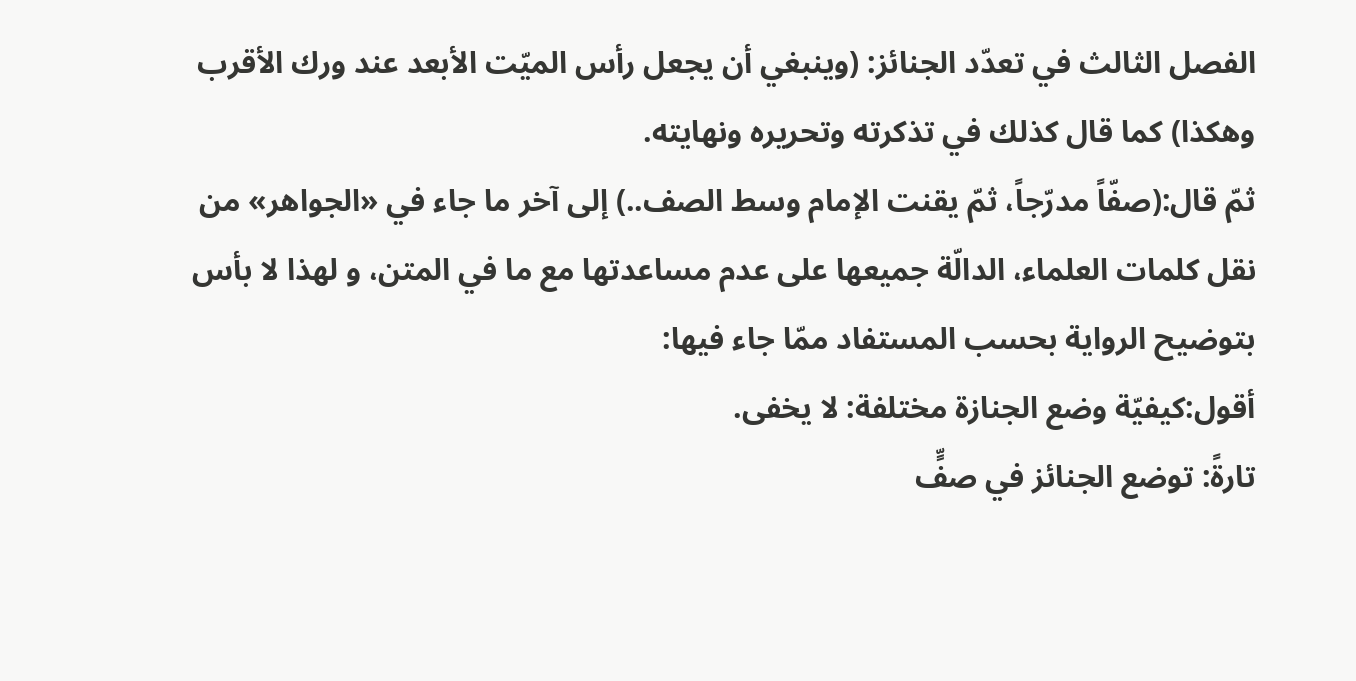الفصل الثالث في تعدّد الجنائز: (وينبغي أن يجعل رأس الميّت الأبعد عند ورك الأقرب وهكذا) كما قال كذلك في تذكرته وتحريره ونهايته.
ثمّ قال:(صفّاً مدرّجاً، ثمّ يقنت الإمام وسط الصف..) إلى آخر ما جاء في «الجواهر» من نقل كلمات العلماء، الدالّة جميعها على عدم مساعدتها مع ما في المتن، و لهذا لا بأس بتوضيح الرواية بحسب المستفاد ممّا جاء فيها:
أقول:كيفيّة وضع الجنازة مختلفة: لا يخفى.
تارةً: توضع الجنائز في صفٍّ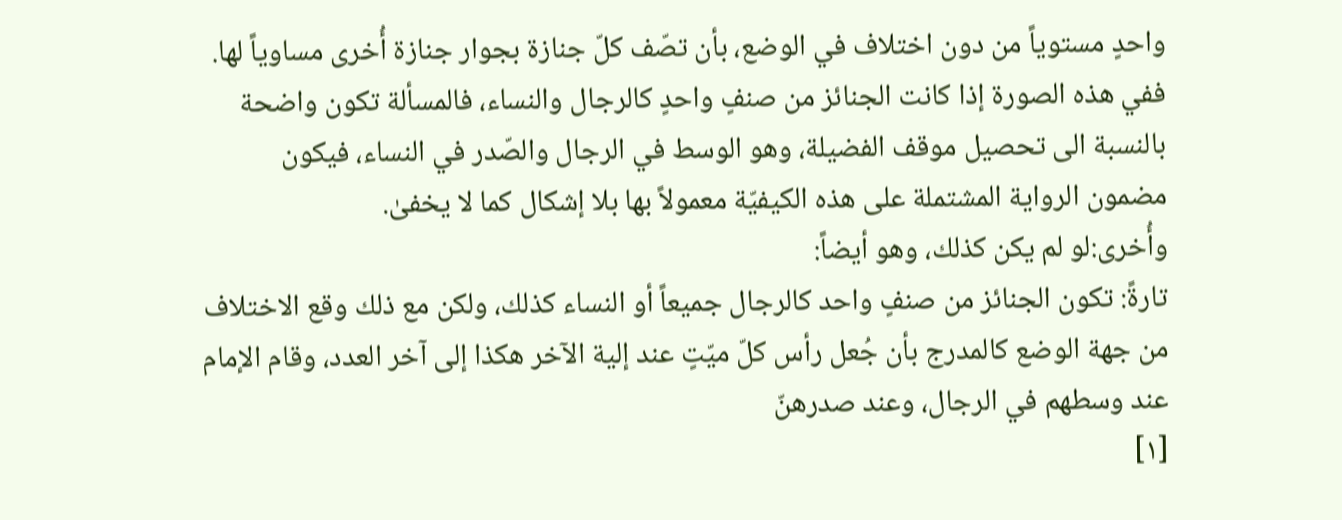واحدٍ مستوياً من دون اختلاف في الوضع، بأن تصّف كلّ جنازة بجوار جنازة أُخرى مساوياً لها. ففي هذه الصورة إذا كانت الجنائز من صنفٍ واحدٍ كالرجال والنساء، فالمسألة تكون واضحة بالنسبة الى تحصيل موقف الفضيلة، وهو الوسط في الرجال والصّدر في النساء، فيكون مضمون الرواية المشتملة على هذه الكيفيّة معمولاً بها بلا إشكال كما لا يخفىٰ.
وأُخرى:لو لم يكن كذلك، وهو أيضاً:
تارةً: تكون الجنائز من صنفٍ واحد كالرجال جميعاً أو النساء كذلك، ولكن مع ذلك وقع الاختلاف من جهة الوضع كالمدرج بأن جُعل رأس كلّ ميّتٍ عند إلية الآخر هكذا إلى آخر العدد، وقام الإمام عند وسطهم في الرجال، وعند صدرهنّ
[١]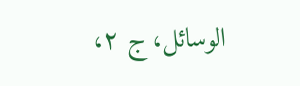الوسائل، ج ٢،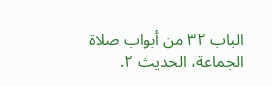الباب ٣٢ من أبواب صلاة الجماعة، الحديث ٢.